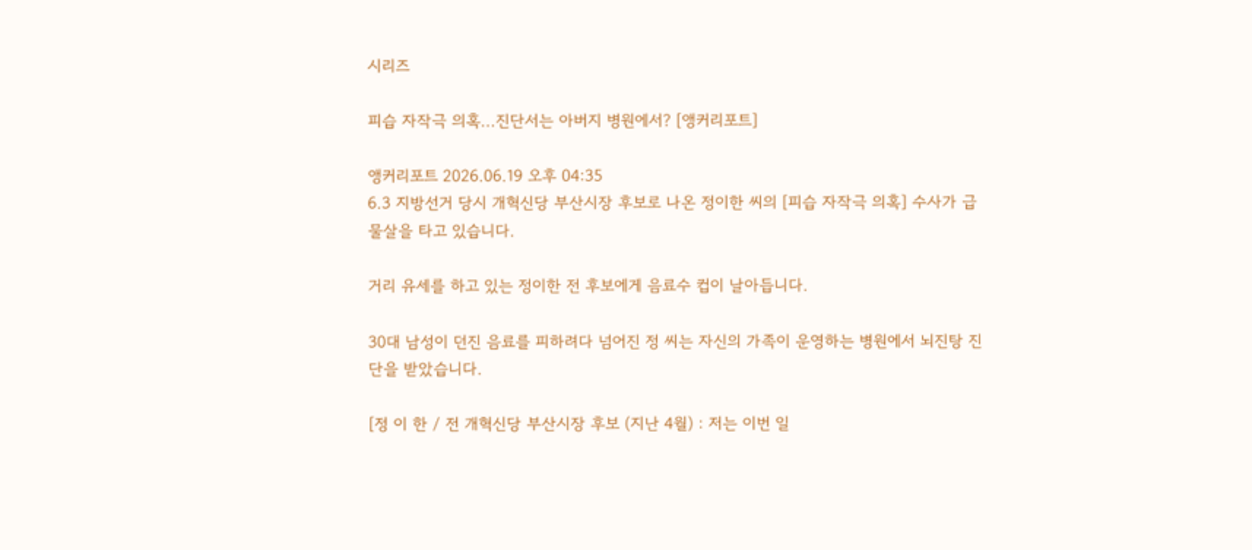시리즈

피습 자작극 의혹...진단서는 아버지 병원에서? [앵커리포트]

앵커리포트 2026.06.19 오후 04:35
6.3 지방선거 당시 개혁신당 부산시장 후보로 나온 정이한 씨의 [피습 자작극 의혹] 수사가 급물살을 타고 있습니다.

거리 유세를 하고 있는 정이한 전 후보에게 음료수 컵이 날아듭니다.

30대 남성이 던진 음료를 피하려다 넘어진 정 씨는 자신의 가족이 운영하는 병원에서 뇌진탕 진단을 받았습니다.

[정 이 한 / 전 개혁신당 부산시장 후보 (지난 4월) : 저는 이번 일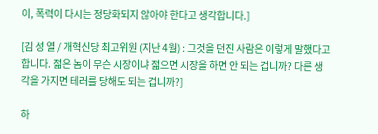이, 폭력이 다시는 정당화되지 않아야 한다고 생각합니다.]

[김 성 열 / 개혁신당 최고위원 (지난 4월) : 그것을 던진 사람은 이렇게 말했다고 합니다. 젊은 놈이 무슨 시장이냐 젊으면 시장을 하면 안 되는 겁니까? 다른 생각을 가지면 테러를 당해도 되는 겁니까?]

하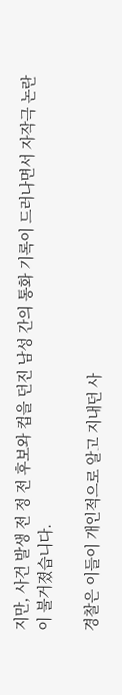지만, 사건 발생 전 정 전 후보와 컵을 던진 남성 간의 통화 기록이 드러나면서 자작극 논란이 불거졌습니다.

경찰은 이들이 개인적으로 알고 지내던 사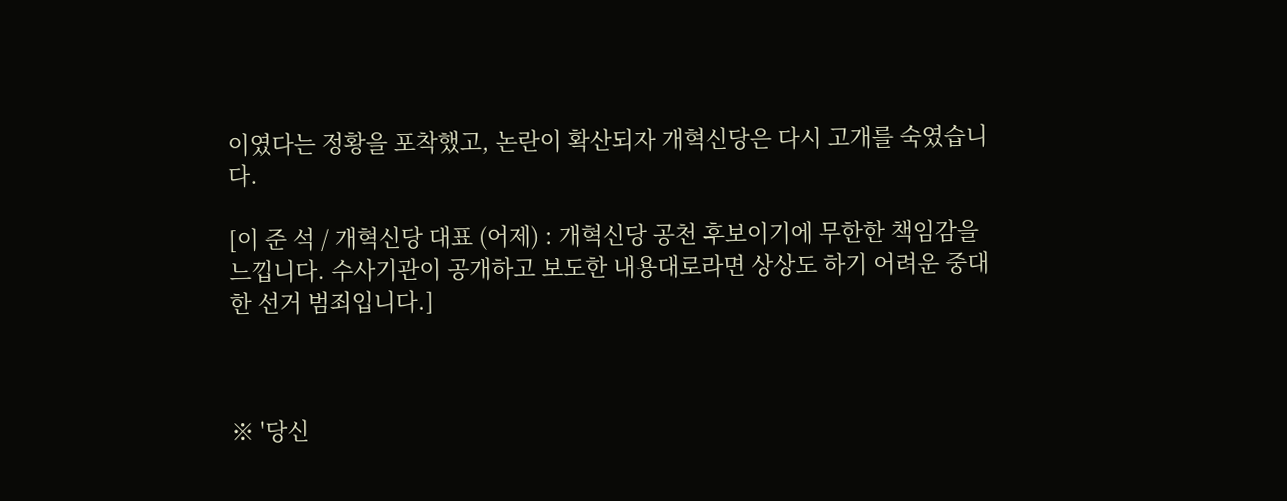이였다는 정황을 포착했고, 논란이 확산되자 개혁신당은 다시 고개를 숙였습니다.

[이 준 석 / 개혁신당 대표 (어제) : 개혁신당 공천 후보이기에 무한한 책임감을 느낍니다. 수사기관이 공개하고 보도한 내용대로라면 상상도 하기 어려운 중대한 선거 범죄입니다.]



※ '당신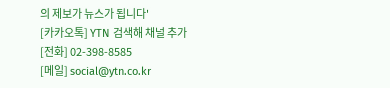의 제보가 뉴스가 됩니다'
[카카오톡] YTN 검색해 채널 추가
[전화] 02-398-8585
[메일] social@ytn.co.kr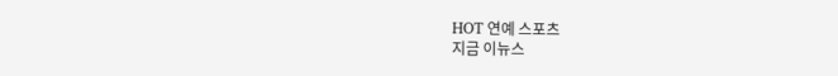HOT 연예 스포츠
지금 이뉴스